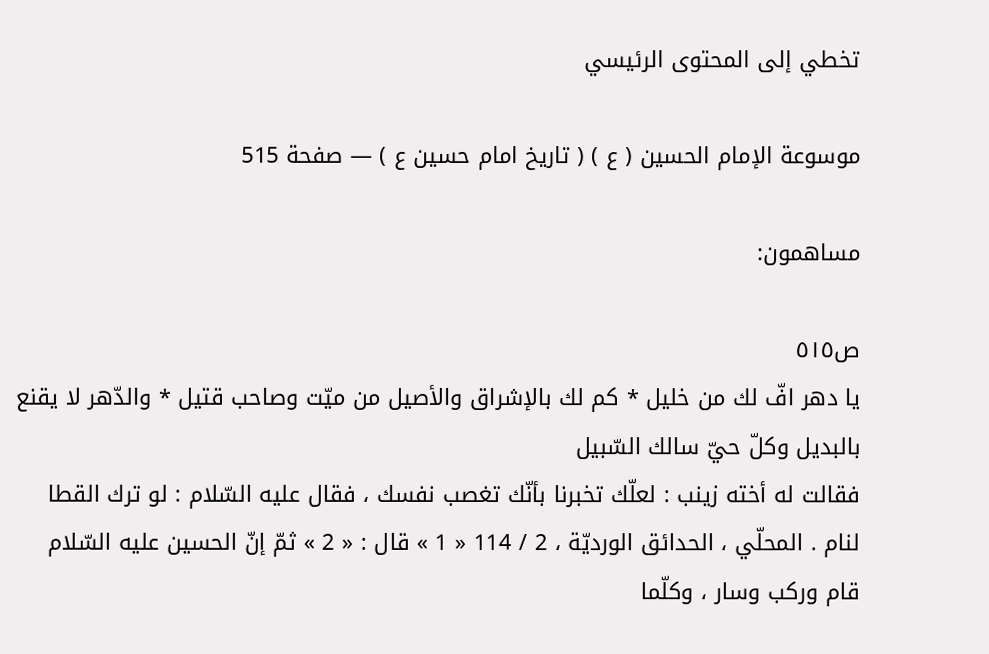تخطي إلى المحتوى الرئيسي

موسوعة الإمام الحسين ( ع ) ( تاريخ امام حسين ع ) — صفحة 515

مساهمون:

ص٥١٥
يا دهر افّ لك من خليل * كم لك بالإشراق والأصيل من ميّت وصاحب قتيل * والدّهر لا يقنع بالبديل وكلّ حيّ سالك السّبيل
فقالت له أخته زينب : لعلّك تخبرنا بأنّك تغصب نفسك ، فقال عليه السّلام : لو ترك القطا لنام . المحلّي ، الحدائق الورديّة ، 2 / 114 « 1 » قال : « 2 » ثمّ إنّ الحسين عليه السّلام قام وركب وسار ، وكلّما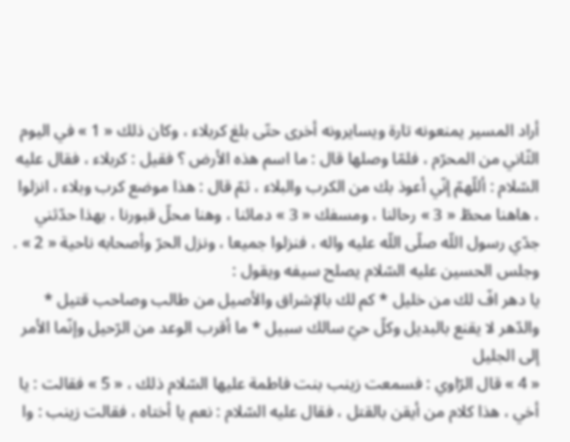أراد المسير يمنعونه تارة ويسايرونه أخرى حتّى بلغ كربلاء ، وكان ذلك « 1 » في اليوم الثّاني من المحرّم ، فلمّا وصلها قال : ما اسم هذه الأرض ؟ فقيل : كربلاء ، فقال عليه السّلام : أللّهمّ إنّي أعوذ بك من الكرب والبلاء ، ثمّ قال : هذا موضع كرب وبلاء ، انزلوا ، هاهنا محطّ « 3 » رحالنا ، ومسفك « 3 » دمائنا ، وهنا محلّ قبورنا ، بهذا حدّثني جدّي رسول اللّه صلّى اللّه عليه واله ، فنزلوا جميعا ، ونزل الحرّ وأصحابه ناحية « 2 » . وجلس الحسين عليه السّلام يصلح سيفه ويقول :
يا دهر افّ لك من خليل * كم لك بالإشراق والأصيل من طالب وصاحب قتيل * والدّهر لا يقنع بالبديل وكلّ حيّ سالك سبيل * ما أقرب الوعد من الرّحيل وإنّما الأمر إلى الجليل
« 4 » قال الرّاوي : فسمعت زينب بنت فاطمة عليها السّلام ذلك ، « 5 » فقالت : يا أخي ، هذا كلام من أيقن بالقتل ، فقال عليه السّلام : نعم يا أختاه ، فقالت زينب : وا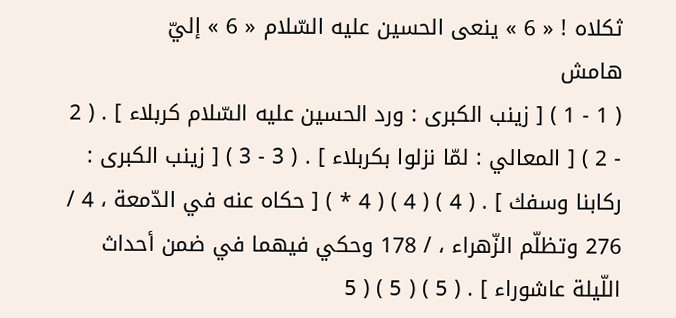ثكلاه ! « 6 » ينعى الحسين عليه السّلام « 6 » إليّ
هامش
( 1 - 1 ) [ زينب الكبرى : ورد الحسين عليه السّلام كربلاء ] . ( 2 - 2 ) [ المعالي : لمّا نزلوا بكربلاء ] . ( 3 - 3 ) [ زينب الكبرى : ركابنا وسفك ] . ( 4 ) ( 4 ) ( 4 * ) [ حكاه عنه في الدّمعة ، 4 / 276 وتظلّم الزّهراء ، / 178 وحكي فيهما في ضمن أحداث اللّيلة عاشوراء ] . ( 5 ) ( 5 ) ( 5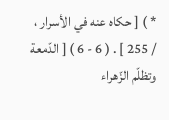* ) [ حكاه عنه في الأسرار ، / 255 ] . ( 6 - 6 ) [ الدّمعة وتظلّم الزّهراء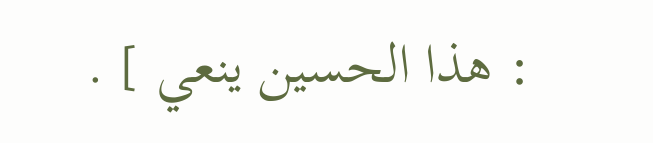: هذا الحسين ينعي ] .